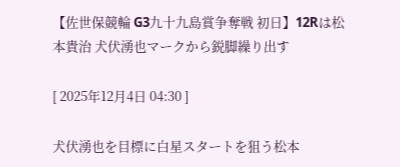【佐世保競輪 G3九十九島賞争奪戦 初日】12Rは松本貴治 犬伏湧也マークから鋭脚繰り出す

[ 2025年12月4日 04:30 ]

犬伏湧也を目標に白星スタートを狙う松本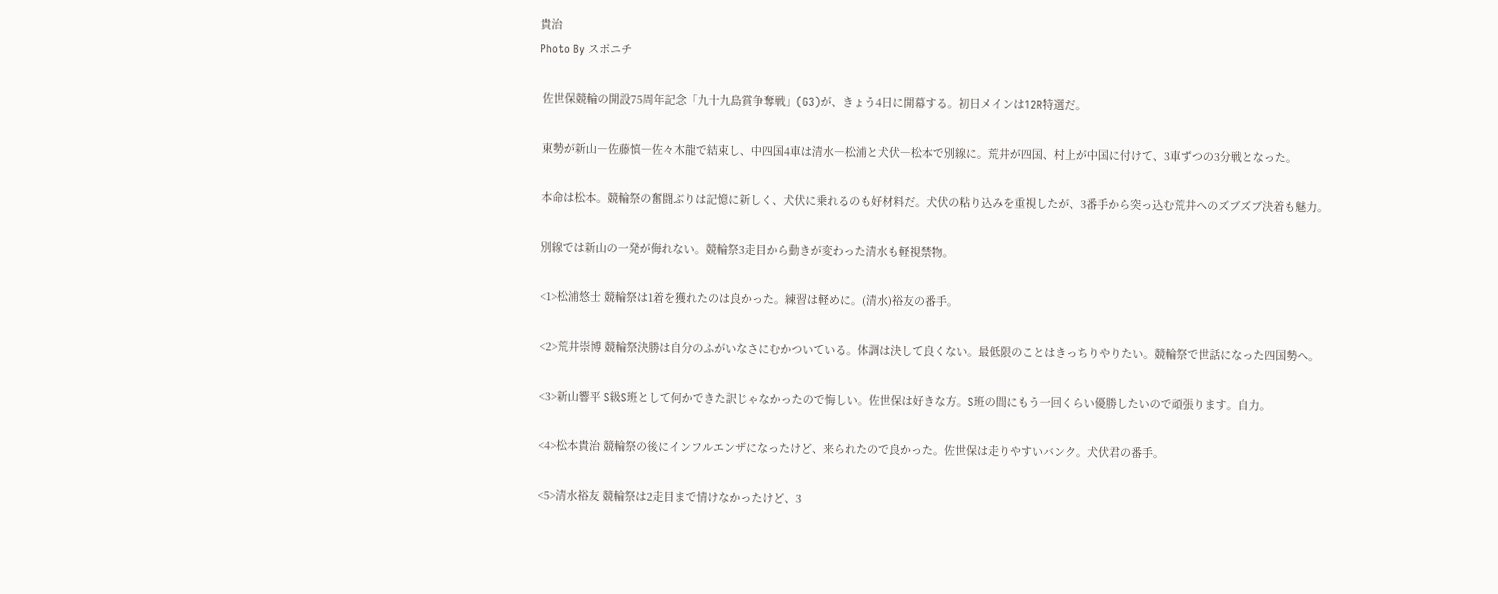貴治
Photo By スポニチ

 佐世保競輪の開設75周年記念「九十九島賞争奪戦」(G3)が、きょう4日に開幕する。初日メインは12R特選だ。

 東勢が新山―佐藤慎―佐々木龍で結束し、中四国4車は清水―松浦と犬伏―松本で別線に。荒井が四国、村上が中国に付けて、3車ずつの3分戦となった。

 本命は松本。競輪祭の奮闘ぶりは記憶に新しく、犬伏に乗れるのも好材料だ。犬伏の粘り込みを重視したが、3番手から突っ込む荒井へのズブズブ決着も魅力。

 別線では新山の一発が侮れない。競輪祭3走目から動きが変わった清水も軽視禁物。

 <1>松浦悠士 競輪祭は1着を獲れたのは良かった。練習は軽めに。(清水)裕友の番手。

 <2>荒井崇博 競輪祭決勝は自分のふがいなさにむかついている。体調は決して良くない。最低限のことはきっちりやりたい。競輪祭で世話になった四国勢へ。

 <3>新山響平 S級S班として何かできた訳じゃなかったので悔しい。佐世保は好きな方。S班の間にもう一回くらい優勝したいので頑張ります。自力。

 <4>松本貴治 競輪祭の後にインフルエンザになったけど、来られたので良かった。佐世保は走りやすいバンク。犬伏君の番手。

 <5>清水裕友 競輪祭は2走目まで情けなかったけど、3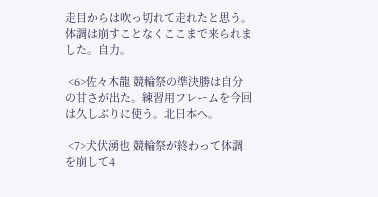走目からは吹っ切れて走れたと思う。体調は崩すことなくここまで来られました。自力。

 <6>佐々木龍 競輪祭の準決勝は自分の甘さが出た。練習用フレームを今回は久しぶりに使う。北日本へ。

 <7>犬伏湧也 競輪祭が終わって体調を崩して4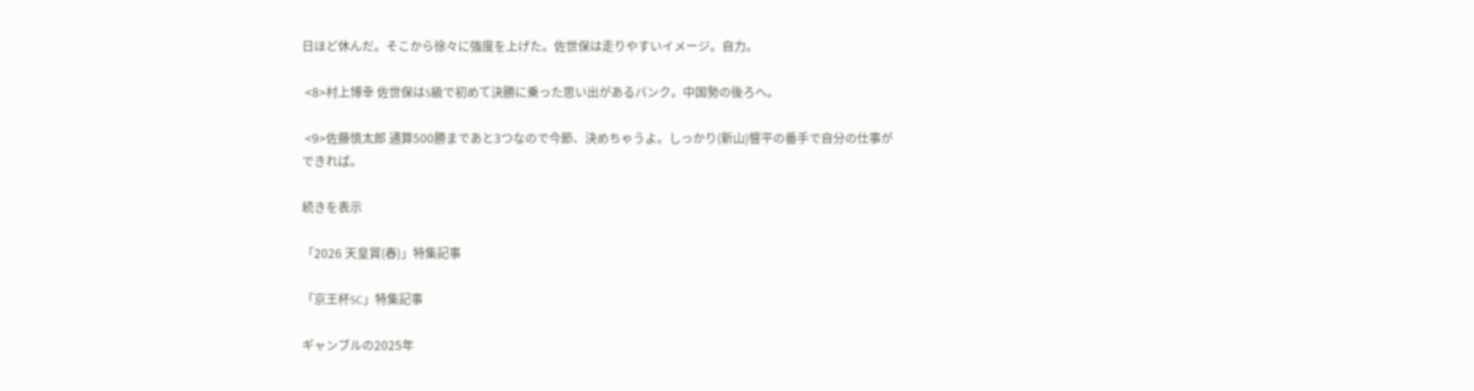日ほど休んだ。そこから徐々に強度を上げた。佐世保は走りやすいイメージ。自力。

 <8>村上博幸 佐世保はS級で初めて決勝に乗った思い出があるバンク。中国勢の後ろへ。

 <9>佐藤慎太郎 通算500勝まであと3つなので今節、決めちゃうよ。しっかり(新山)響平の番手で自分の仕事ができれば。

続きを表示

「2026 天皇賞(春)」特集記事

「京王杯SC」特集記事

ギャンブルの2025年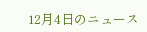12月4日のニュース